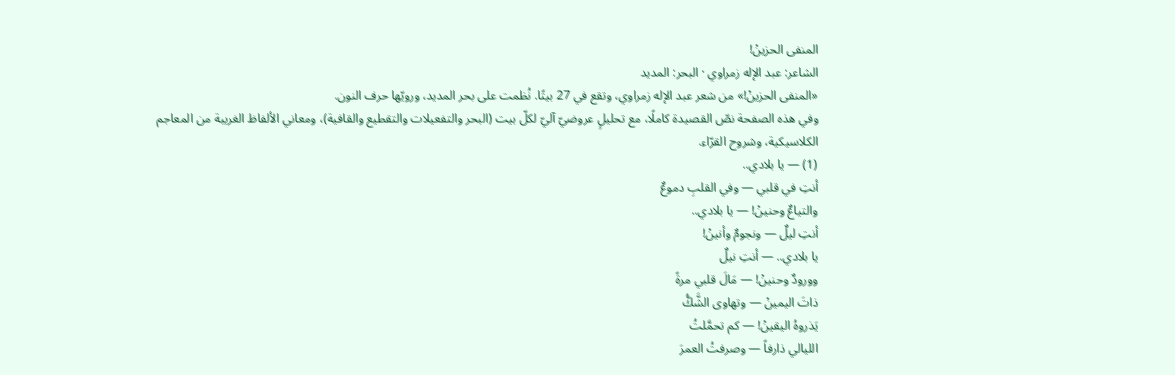المنفى الحزينْ!
الشاعر: عبد الإله زمراوي · البحر: المديد
«المنفى الحزينْ!» من شعر عبد الإله زمراوي، وتقع في 27 بيتًا. نُظمت على بحر المديد، ورويّها حرف النون.
وفي هذه الصفحة نصّ القصيدة كاملًا، مع تحليلٍ عروضيّ آليّ لكلّ بيت (البحر والتفعيلات والتقطيع والقافية)، ومعاني الألفاظ الغريبة من المعاجم الكلاسيكية، وشروح القرّاء.
(1) — يا بلادي..
أنتِ في قلبي — وفي القلبِ دموعٌ
والتياعٌ وحنينْ! — يا بلادي..
أنتِ ليلٌ — ونجومٌ وأنينْ!
يا بلادي.. — أنتِ نيلٌ
وورودٌ وحنينْ! — مَالَ قلبي مرةً
ذاتَ اليمينْ — وتهاوى الشَّكُّ
يَذروهُ اليقينْ! — كم تحمَّلتُ
الليالي ذارفاً — وصرفتُ العمرَ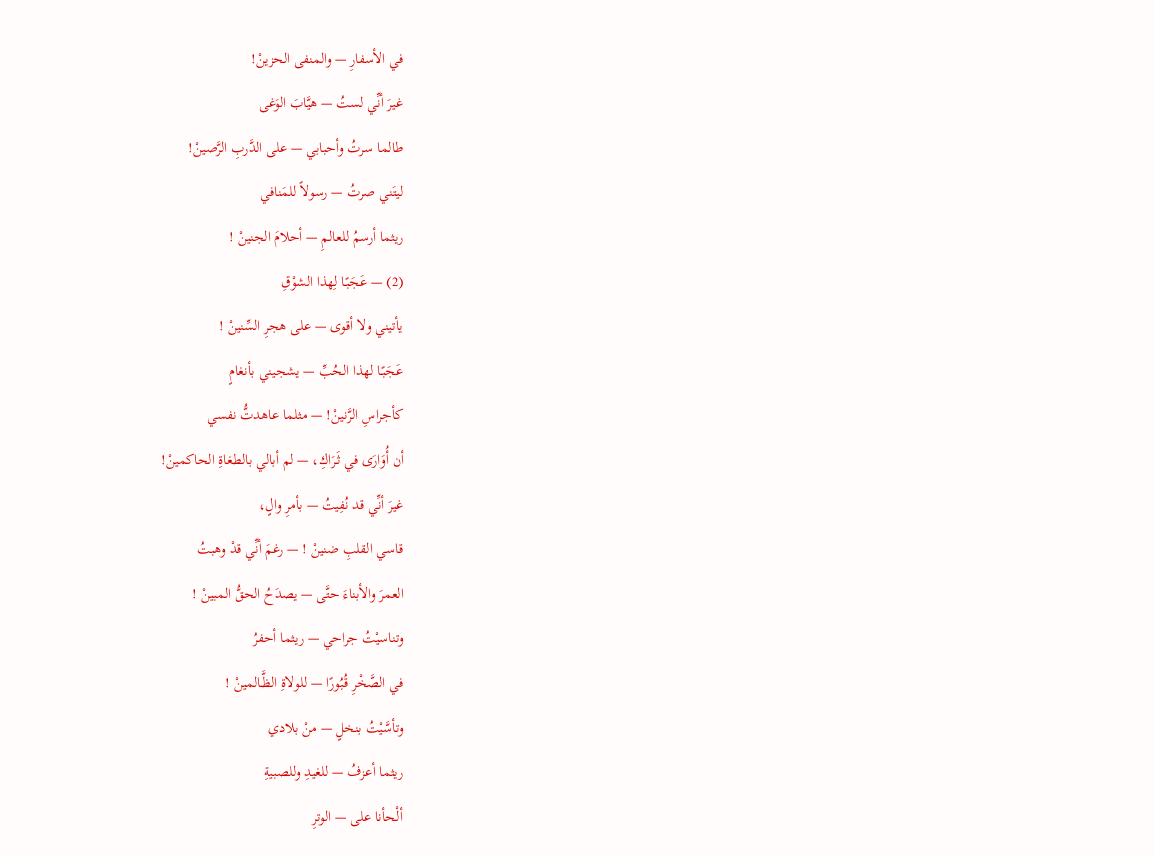في الأسفارِ — والمنفى الحزينْ!
غيرَ أنِّي لستُ — هيَّابَ الوَغى
طالما سرتُ وأحبابي — على الدَّربِ الرَّصينْ!
ليتَني صرتُ — رسولاً للمَنافي
ريثما أرسمُ للعالمِ — أحلامَ الجنينْ !
(2) — عَجَبًـا لِهذا الشوْقِ
يأتيني ولا أقوى — على هجرِ السِّنينْ !
عَجَبًـا لهذا الحُبِّ — يشجيني بأنغامٍ
كأجراسِ الرَّنينْ! — مثلما عاهدتُّ نفسي
أن أُوَارَى في ثَـرَاكِ، — لم أبالي بالطغاةِ الحاكمينْ!
غيرَ أنِّي قد نُفِيتُ — بأمرِ والٍ،
قاسي القلبِ ضنينْ ! — رغمَ أنِّي قدْ وهبتُ
العمرَ والأبناءَ حتَّى — يصدَحُ الحقُّ المبينْ !
وتناسيْتُ جراحي — ريثما أحفرُ
في الصَّخْرِ قُبُورًا — للولاةِ الظَّـالمينْ !
وتأسَّيْتُ بنخلٍ — منْ بلادي
ريثما أعزفُ — للغيدِ وللصبيةِ
ألْحأنا على — الوترِ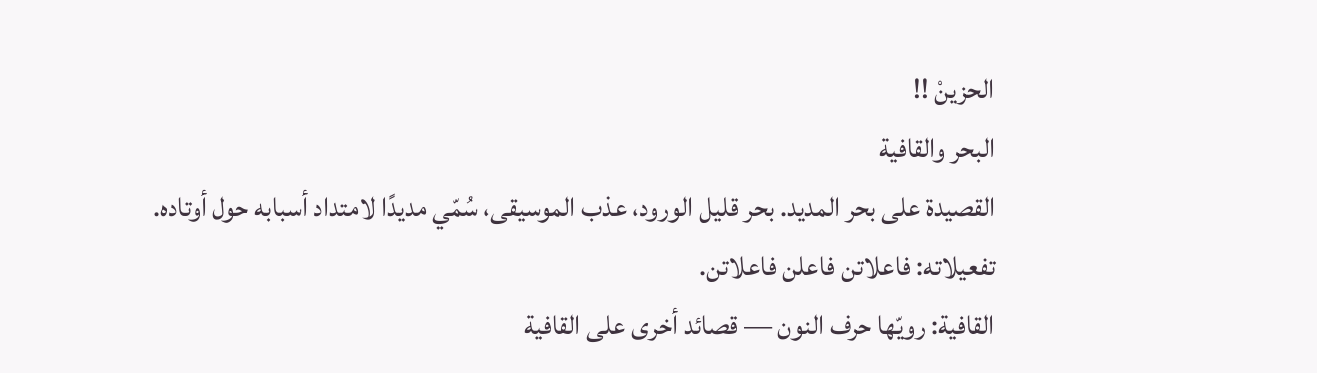الحزينْ !!
البحر والقافية
القصيدة على بحر المديد. بحر قليل الورود، عذب الموسيقى، سُمّي مديدًا لامتداد أسبابه حول أوتاده.
تفعيلاته: فاعلاتن فاعلن فاعلاتن.
القافية: رويّها حرف النون — قصائد أخرى على القافية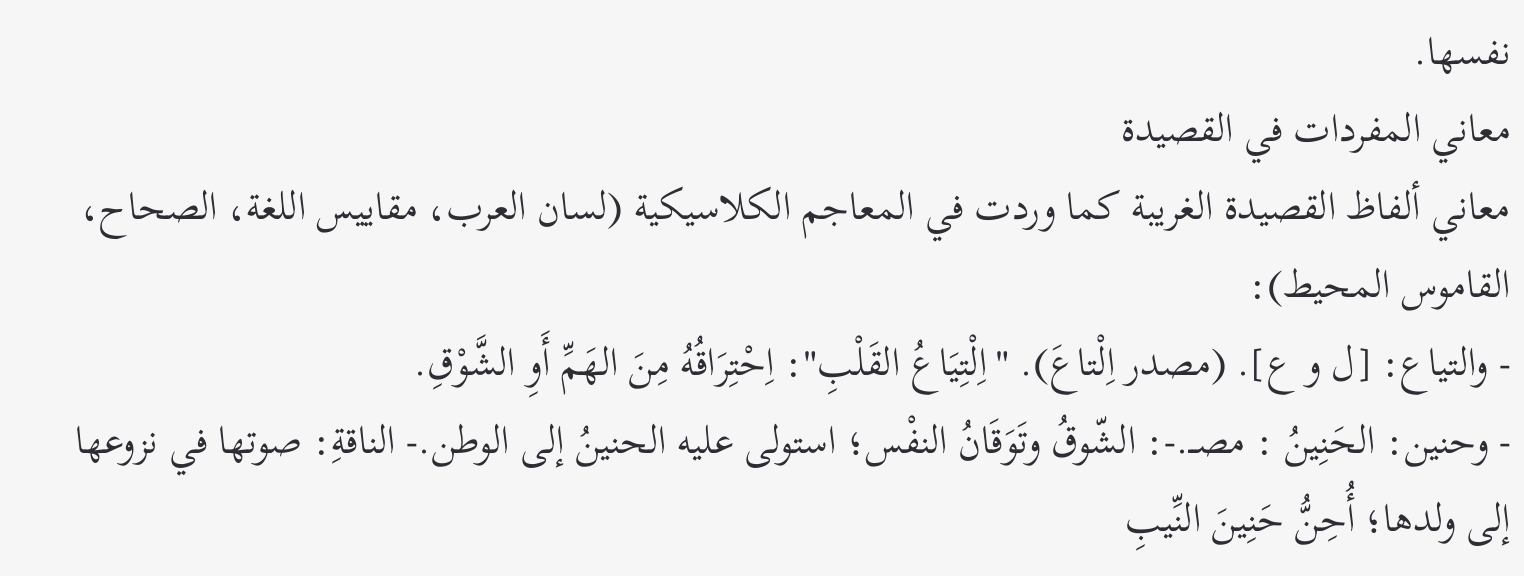نفسها.
معاني المفردات في القصيدة
معاني ألفاظ القصيدة الغريبة كما وردت في المعاجم الكلاسيكية (لسان العرب، مقاييس اللغة، الصحاح، القاموس المحيط):
- والتياع: [ل و ع]. (مصدر اِلْتاعَ). "اِلْتِيَاعُ القَلْبِ": اِحْتِرَاقُهُ مِنَ الهَمِّ أَوِ الشَّوْقِ.
- وحنين: الحَنِينُ : مصــ.-: الشّوقُ وتَوَقَانُ النفْس؛ استولى عليه الحنينُ إلى الوطن.- الناقةِ: صوتها في نزوعها إلى ولدها؛ أُحِنُّ حَنِينَ النِّيبِ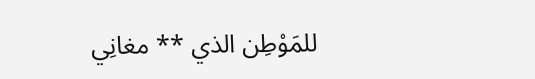للمَوْطِن الذي ** مغانِي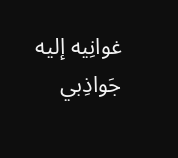غوانِيه إليه جَواذِبي